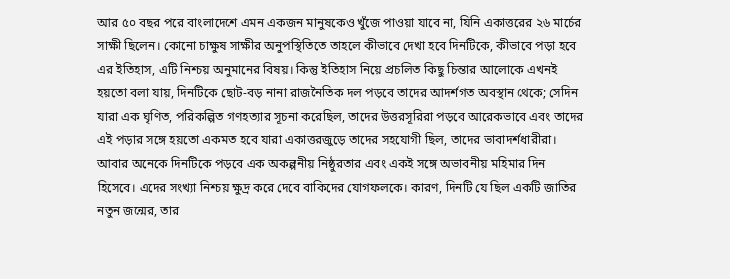আর ৫০ বছর পরে বাংলাদেশে এমন একজন মানুষকেও খুঁজে পাওয়া যাবে না, যিনি একাত্তরের ২৬ মার্চের সাক্ষী ছিলেন। কোনো চাক্ষুষ সাক্ষীর অনুপস্থিতিতে তাহলে কীভাবে দেখা হবে দিনটিকে, কীভাবে পড়া হবে এর ইতিহাস, এটি নিশ্চয় অনুমানের বিষয়। কিন্তু ইতিহাস নিয়ে প্রচলিত কিছু চিন্তার আলোকে এখনই হয়তো বলা যায়, দিনটিকে ছোট-বড় নানা রাজনৈতিক দল পড়বে তাদের আদর্শগত অবস্থান থেকে; সেদিন যারা এক ঘৃণিত, পরিকল্পিত গণহত্যার সূচনা করেছিল, তাদের উত্তরসূরিরা পড়বে আরেকভাবে এবং তাদের এই পড়ার সঙ্গে হয়তো একমত হবে যারা একাত্তরজুড়ে তাদের সহযোগী ছিল, তাদের ভাবাদর্শধারীরা।
আবার অনেকে দিনটিকে পড়বে এক অকল্পনীয় নিষ্ঠুরতার এবং একই সঙ্গে অভাবনীয় মহিমার দিন হিসেবে। এদের সংখ্যা নিশ্চয় ক্ষুদ্র করে দেবে বাকিদের যোগফলকে। কারণ, দিনটি যে ছিল একটি জাতির নতুন জন্মের, তার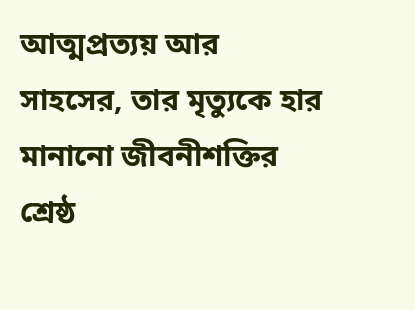আত্মপ্রত্যয় আর সাহসের, তার মৃত্যুকে হার মানানো জীবনীশক্তির শ্রেষ্ঠ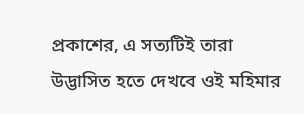প্রকাশের, এ সত্যটিই তারা উদ্ভাসিত হতে দেখবে ওই মহিমার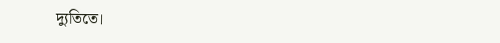দ্যুতিতে।